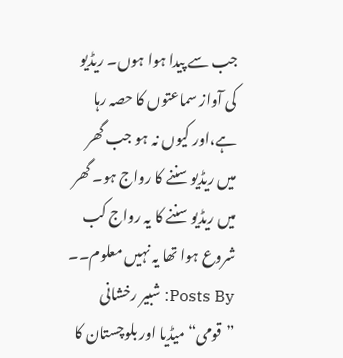جب سے پیدا ہوا ہوں۔ ریڈیو کی آواز سماعتوں کا حصہ رہا ہے،اور کیوں نہ ہو جب گھر میں ریڈیو سننے کا رواج ہو۔ گھر میں ریڈیو سننے کا یہ رواج کب شروع ہوا تھا یہ نہیں معلوم۔۔
Posts By: شبیر رخشانی
”قومی“ میڈیا اور بلوچستان کا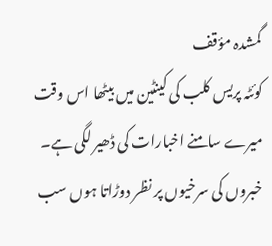گمشدہ مؤقف
کوئٹہ پریس کلب کی کینٹین میں بیٹھا اس وقت میرے سامنے اخبارات کی ڈھیر لگی ہے۔ خبروں کی سرخیوں پر نظر دوڑاتا ہوں سب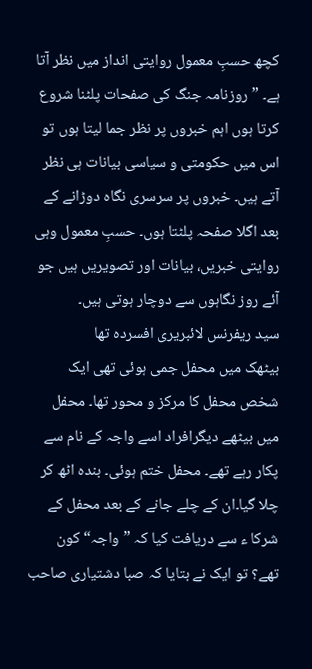کچھ حسبِ معمول روایتی انداز میں نظر آتا ہے۔ ”روزنامہ جنگ کی صفحات پلٹنا شروع کرتا ہوں اہم خبروں پر نظر جما لیتا ہوں تو اس میں حکومتی و سیاسی بیانات ہی نظر آتے ہیں۔ خبروں پر سرسری نگاہ دوڑانے کے بعد اگلا صفحہ پلٹتا ہوں۔ حسبِ معمول وہی روایتی خبریں، بیانات اور تصویریں ہیں جو آئے روز نگاہوں سے دوچار ہوتی ہیں۔
سید ریفرنس لائبریری افسردہ تھا
بیٹھک میں محفل جمی ہوئی تھی ایک شخص محفل کا مرکز و محور تھا۔ محفل میں بیٹھے دیگرافراد اسے واجہ کے نام سے پکار رہے تھے۔ محفل ختم ہوئی۔ بندہ اٹھ کر چلا گیا۔ان کے چلے جانے کے بعد محفل کے شرکا ء سے دریافت کیا کہ ”واجہ“ کون تھے؟ تو ایک نے بتایا کہ صبا دشتیاری صاحب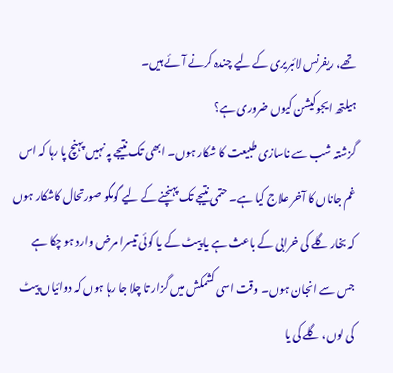تھے، ریفرنس لائبریری کے لیے چندہ کرنے آئے ہیں۔
ہیلتھ ایجوکیشن کیوں ضروری ہے؟
گزشتہ شب سے ناسازی طبیعت کا شکار ہوں۔ ابھی تک نتیجے پہ نہیں پہنچ پا رہا کہ اس غم جاناں کا آخر علاج کیا ہے۔ حتمی نتیجے تک پہنچنے کے لیے گومگو صورتحال کاشکار ہوں کہ بخار گلے کی خرابی کے باعث ہے یا پیٹ کے یا کوئی تیسرا مرض وارد ہو چکا ہے جس سے انجان ہوں۔ وقت اسی کشمکش میں گزار تا چلا جا رہا ہوں کہ دوائیاں پیٹ کی لوں، گلے کی یا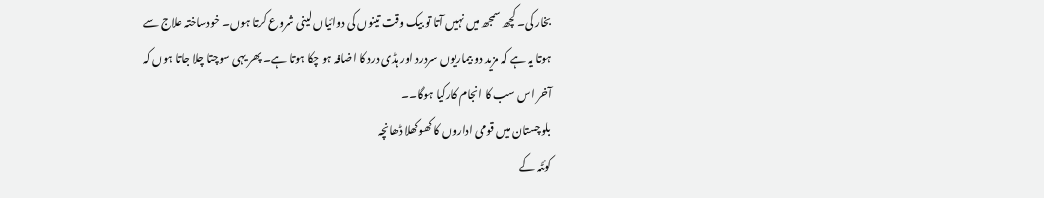بخار کی۔ کچھ سمجھ میں نہیں آتا تو بیک وقت تینوں کی دوائیاں لینی شروع کرتا ہوں۔ خودساختہ علاج سے ہوتا یہ ہے کہ مزید دو بیماریوں سردرد اور ہڈی درد کا اضافہ ہو چکا ہوتا ہے۔ پھر یہی سوچتا چلا جاتا ہوں کہ آخر اس سب کا انجام کارکیا ہوگا۔۔
بلوچستان میں قومی اداروں کا کھوکھلا ڈھانچہ
کوئٹہ کے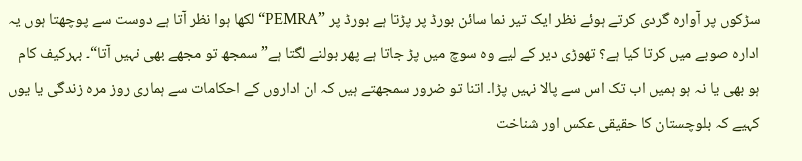سڑکوں پر آوارہ گردی کرتے ہوئے نظر ایک تیر نما سائن بورڈ پر پڑتا ہے بورڈ پر ”PEMRA“ لکھا ہوا نظر آتا ہے دوست سے پوچھتا ہوں یہ ادارہ صوبے میں کرتا کیا ہے؟ تھوڑی دیر کے لیے وہ سوچ میں پڑ جاتا ہے پھر بولنے لگتا ہے”سمجھ تو مجھے بھی نہیں آتا“۔ بہرکیف کام ہو بھی یا نہ ہو ہمیں اب تک اس سے پالا نہیں پڑا۔ اتنا تو ضرور سمجھتے ہیں کہ ان اداروں کے احکامات سے ہماری روز مرہ زندگی یا یوں کہیے کہ بلوچستان کا حقیقی عکس اور شناخت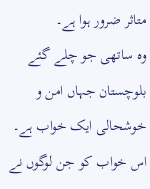متاثر ضرور ہوا ہے۔
وہ ساتھی جو چلے گئے
بلوچستان جہاں امن و خوشحالی ایک خواب ہے۔ اس خواب کو جن لوگوں نے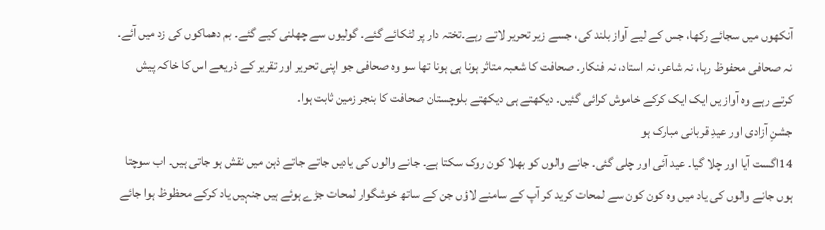آنکھوں میں سجائے رکھا، جس کے لیے آواز بلند کی، جسے زیر تحریر لاتے رہے۔تختہ دار پر لٹکائے گئے۔ گولیوں سے چھلنی کیے گئے۔ بم دھماکوں کی زد میں آئے۔ نہ صحافی محفوظ رہا، نہ شاعر، نہ استاد، نہ فنکار۔ صحافت کا شعبہ متاثر ہونا ہی ہونا تھا سو وہ صحافی جو اپنی تحریر اور تقریر کے ذریعے اس کا خاکہ پیش کرتے رہے وہ آواز یں ایک ایک کرکے خاموش کرائی گئیں۔ دیکھتے ہی دیکھتے بلوچستان صحافت کا بنجر زمین ثابت ہوا۔
جشنِ آزادی اور عیدِ قربانی مبارک ہو
14اگست آیا اور چلا گیا۔ عید آئی اور چلی گئی۔ جانے والوں کو بھلا کون روک سکتا ہے۔ جانے والوں کی یادیں جاتے جاتے ذہن میں نقش ہو جاتی ہیں۔ اب سوچتا ہوں جانے والوں کی یاد میں وہ کون کون سے لمحات کرید کر آپ کے سامنے لاؤں جن کے ساتھ خوشگوار لمحات جڑے ہوئے ہیں جنہیں یاد کرکے محظوظ ہوا جائے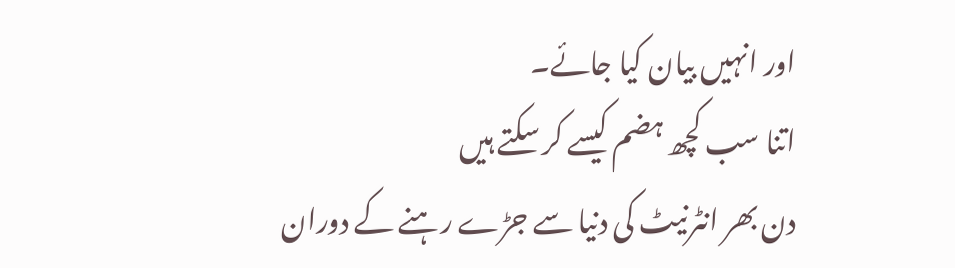اور انہیں بیان کیا جائے۔
اتنا سب کچھ ہضم کیسے کر سکتے ہیں
دن بھر انٹرنیٹ کی دنیا سے جڑے رہنے کے دوران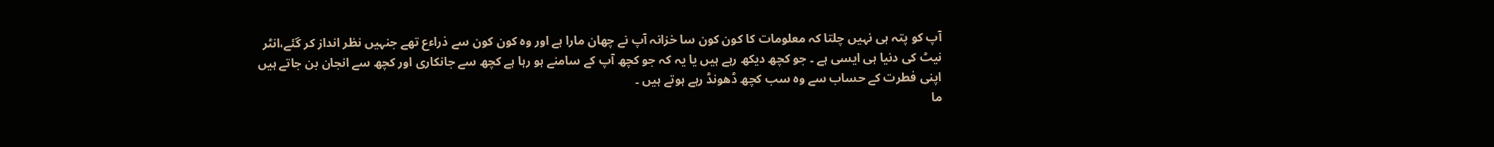آپ کو پتہ ہی نہیں چلتا کہ معلومات کا کون کون سا خزانہ آپ نے چھان مارا ہے اور وہ کون کون سے ذراءع تھے جنہیں نظر انداز کر گئے،انٹر نیٹ کی دنیا ہی ایسی ہے ۔ جو کچھ دیکھ رہے ہیں یا یہ کہ جو کچھ آپ کے سامنے ہو رہا ہے کچھ سے جانکاری اور کچھ سے انجان بن جاتے ہیں اپنی فطرت کے حساب سے وہ سب کچھ ڈھونڈ رہے ہوتے ہیں ۔
ما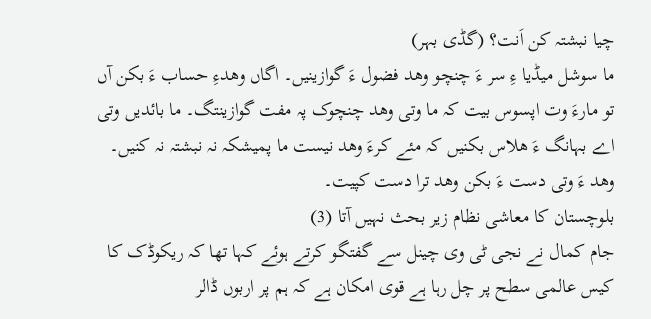چیا نبشتہ کن اَنت؟ (گڈی بہر)
ما سوشل میڈیا ءِ سر ءَ چنچو وھد فضول ءَ گوازینیں۔ اگاں وھدءِ حساب ءَ بکن آں تو مارءَ وت اپسوس بیت کہ ما وتی وھد چنچوک پہ مفت گوازینتگ۔ ما بائدیں وتی اے بہانگ ءَ ھلاس بکنیں کہ مئے کرءَ وھد نیست ما پمیشکہ نہ نبشتہ نہ کنیں۔ وھد ءَ وتی دست ءَ بکن وھد ترا دست کپیت۔
بلوچستان کا معاشی نظام زیر بحث نہیں آتا (3)
جام کمال نے نجی ٹی وی چینل سے گفتگو کرتے ہوئے کہا تھا کہ ریکوڈک کا کیس عالمی سطح پر چل رہا ہے قوی امکان ہے کہ ہم پر اربوں ڈالر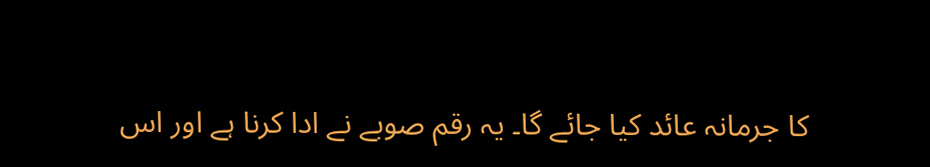کا جرمانہ عائد کیا جائے گا۔ یہ رقم صوبے نے ادا کرنا ہے اور اس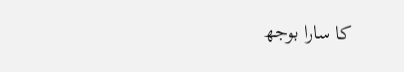کا سارا بوجھ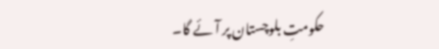حکومتِ بلوچستان پر آئے گا۔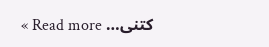کتنی… Read more »